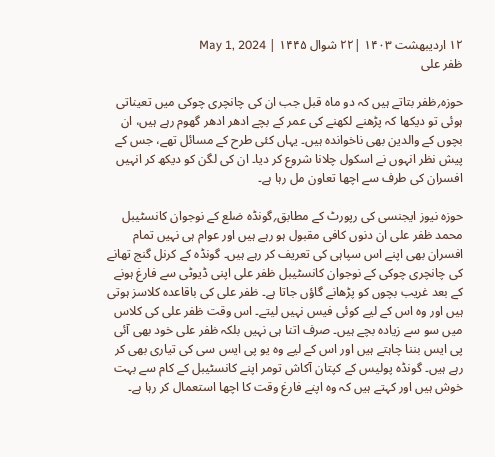۱۲ اردیبهشت ۱۴۰۳ |۲۲ شوال ۱۴۴۵ | May 1, 2024
ظفر علی

حوزہ؍ظفر بتاتے ہیں کہ دو ماہ قبل جب ان کی چانچری چوکی میں تعیناتی ہوئی تو دیکھا کہ پڑھنے لکھنے کی عمر کے بچے ادھر ادھر گھوم رہے ہیں، ان بچوں کے والدین بھی ناخواندہ ہیں۔ یہاں کئی طرح کے مسائل تھے، جس کے پیش نظر انہوں نے اسکول چلانا شروع کر دیا۔ ان کی لگن کو دیکھ کر انہیں افسران کی طرف سے اچھا تعاون مل رہا ہے۔

حوزہ نیوز ایجنسی کی رپورٹ کے مطابق؍گونڈہ ضلع کے نوجوان کانسٹیبل محمد ظفر علی ان دنوں کافی مقبول ہو رہے ہیں اور عوام ہی نہیں تمام افسران بھی اپنے اس سپاہی کی تعریف کر رہے ہیں۔ گونڈہ کے کرنل گنج تھانے کی چانچری چوکی کے نوجوان کانسٹیبل ظفر علی اپنی ڈیوٹی سے فارغ ہونے کے بعد غریب بچوں کو پڑھانے گاؤں جاتا ہے۔ ظفر علی کی باقاعدہ کلاسز ہوتی ہیں اور وہ اس کے لیے کوئی فیس نہیں لیتے۔ اس وقت ظفر علی کی کلاس میں سو سے زیادہ بچے ہیں۔ صرف اتنا ہی نہیں بلکہ ظفر علی خود بھی آئی پی ایس بننا چاہتے ہیں اور اس کے لیے وہ یو پی ایس سی کی تیاری بھی کر رہے ہیں۔ گونڈہ پولیس کے کپتان آکاش تومر اپنے کانسٹیبل کے کام سے بہت خوش ہیں اور کہتے ہیں کہ وہ اپنے فارغ وقت کا اچھا استعمال کر رہا ہے۔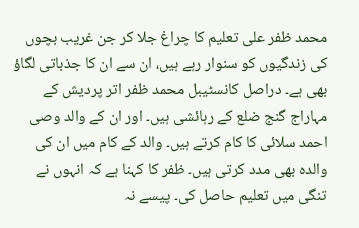محمد ظفر علی تعلیم کا چراغ جلا کر جن غریب بچوں کی زندگیوں کو سنوار رہے ہیں، ان سے ان کا جذباتی لگاؤ بھی ہے۔ دراصل کانسٹیبل محمد ظفر اتر پردیش کے مہاراج گنج ضلع کے رہائشی ہیں۔ اور ان کے والد وصی احمد سلائی کا کام کرتے ہیں۔ والد کے کام میں ان کی والدہ بھی مدد کرتی ہیں۔ ظفر کا کہنا ہے کہ انہوں نے تنگی میں تعلیم حاصل کی۔ پیسے نہ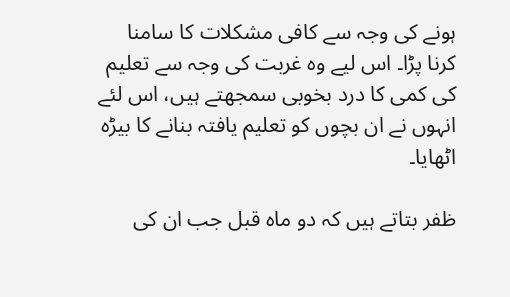ہونے کی وجہ سے کافی مشکلات کا سامنا کرنا پڑا۔ اس لیے وہ غربت کی وجہ سے تعلیم کی کمی کا درد بخوبی سمجھتے ہیں، اس لئے انہوں نے ان بچوں کو تعلیم یافتہ بنانے کا بیڑہ اٹھایا۔

ظفر بتاتے ہیں کہ دو ماہ قبل جب ان کی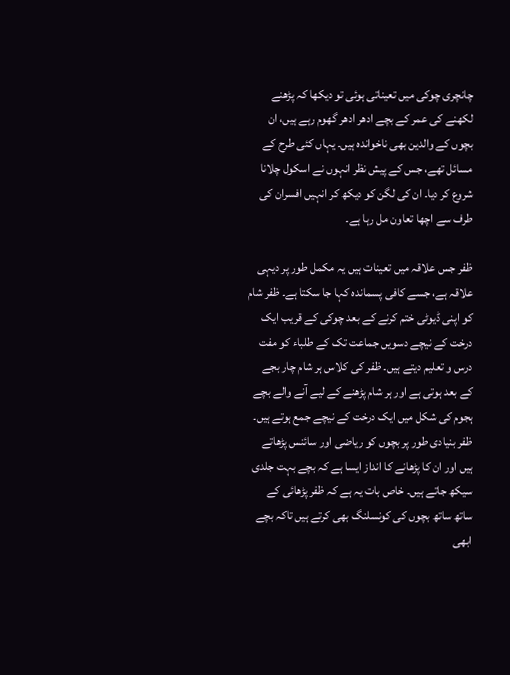چانچری چوکی میں تعیناتی ہوئی تو دیکھا کہ پڑھنے لکھنے کی عمر کے بچے ادھر ادھر گھوم رہے ہیں، ان بچوں کے والدین بھی ناخواندہ ہیں۔ یہاں کئی طرح کے مسائل تھے، جس کے پیش نظر انہوں نے اسکول چلانا شروع کر دیا۔ ان کی لگن کو دیکھ کر انہیں افسران کی طرف سے اچھا تعاون مل رہا ہے۔

ظفر جس علاقہ میں تعینات ہیں یہ مکمل طور پر دیہی علاقہ ہے، جسے کافی پسماندہ کہا جا سکتا ہے۔ ظفر شام کو اپنی ڈیوٹی ختم کرنے کے بعد چوکی کے قریب ایک درخت کے نیچے دسویں جماعت تک کے طلباء کو مفت درس و تعلیم دیتے ہیں۔ ظفر کی کلاس ہر شام چار بجے کے بعد ہوتی ہے اور ہر شام پڑھنے کے لیے آنے والے بچے ہجوم کی شکل میں ایک درخت کے نیچے جمع ہوتے ہیں۔ ظفر بنیادی طور پر بچوں کو ریاضی اور سائنس پڑھاتے ہیں اور ان کا پڑھانے کا انداز ایسا ہے کہ بچے بہت جلدی سیکھ جاتے ہیں۔ خاص بات یہ ہے کہ ظفر پڑھائی کے ساتھ ساتھ بچوں کی کونسلنگ بھی کرتے ہیں تاکہ بچے ابھی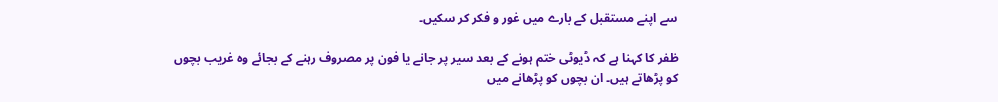سے اپنے مستقبل کے بارے میں غور و فکر کر سکیں۔

ظفر کا کہنا ہے کہ ڈیوٹی ختم ہونے کے بعد سیر پر جانے یا فون پر مصروف رہنے کے بجائے وہ غریب بچوں کو پڑھاتے ہیں۔ ان بچوں کو پڑھانے میں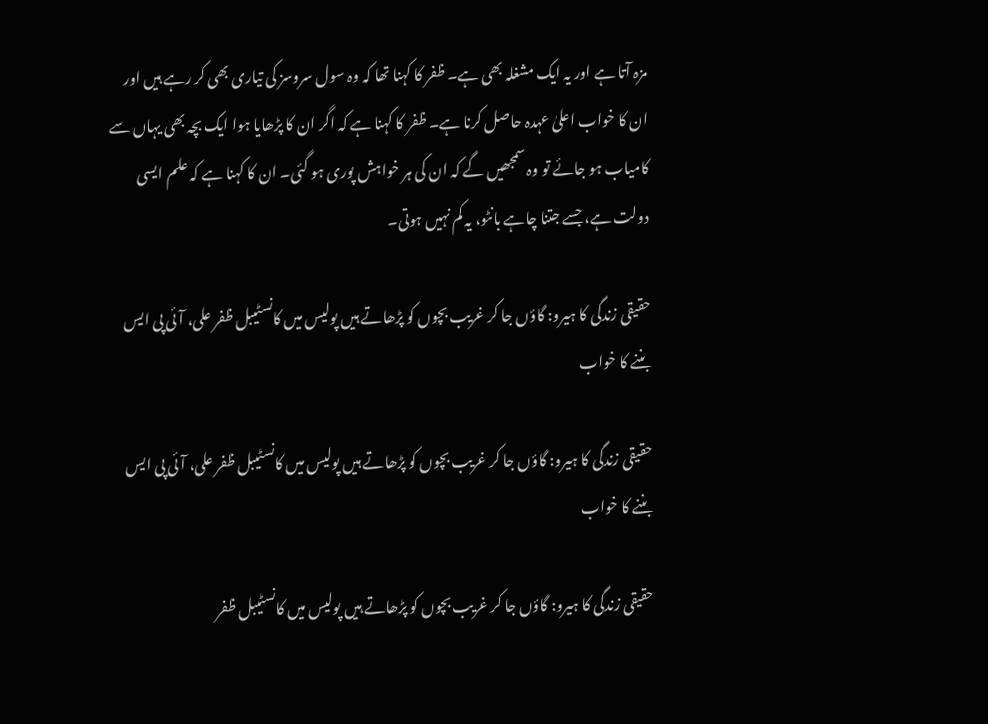مزہ آتا ہے اور یہ ایک مشغلہ بھی ہے۔ ظفر کا کہنا تھا کہ وہ سول سروسز کی تیاری بھی کر رہے ہیں اور ان کا خواب اعلیٰ عہدہ حاصل کرنا ہے۔ ظفر کا کہنا ہے کہ اگر ان کا پڑھایا ہوا ایک بچہ بھی یہاں سے کامیاب ہو جائے تو وہ سمجھیں گے کہ ان کی ہر خواہش پوری ہو گئی۔ ان کا کہنا ہے کہ علم ایسی دولت ہے، جسے جتنا چاہے بانٹو، یہ کم نہیں ہوتی۔

حقیقی زندگی کا ہیرو: گاؤں جا کر غریب بچوں کو پڑھاتے ہیں پولیس میں کانسٹیبل ظفر علی، آئی پی ایس بننے کا خواب

حقیقی زندگی کا ہیرو: گاؤں جا کر غریب بچوں کو پڑھاتے ہیں پولیس میں کانسٹیبل ظفر علی، آئی پی ایس بننے کا خواب

حقیقی زندگی کا ہیرو: گاؤں جا کر غریب بچوں کو پڑھاتے ہیں پولیس میں کانسٹیبل ظفر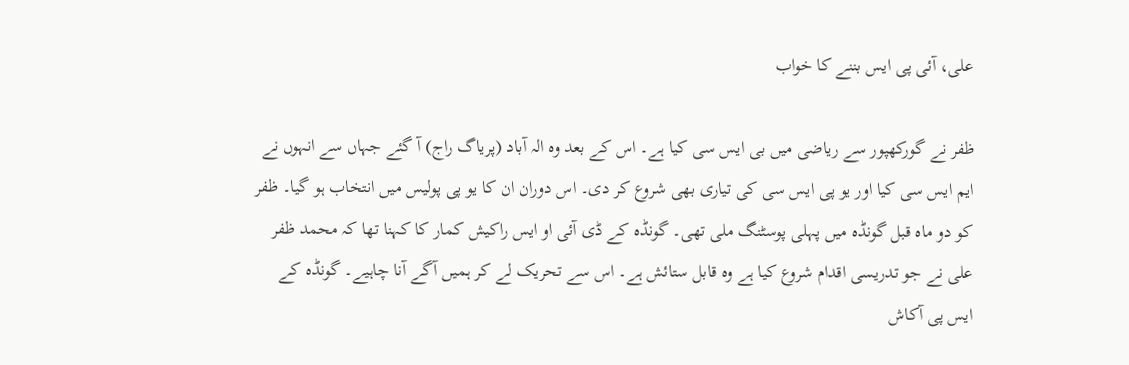علی، آئی پی ایس بننے کا خواب

ظفر نے گورکھپور سے ریاضی میں بی ایس سی کیا ہے۔ اس کے بعد وہ الہ آباد (پریاگ راج) آ گئے جہاں سے انہوں نے ایم ایس سی کیا اور یو پی ایس سی کی تیاری بھی شروع کر دی۔ اس دوران ان کا یو پی پولیس میں انتخاب ہو گیا۔ ظفر کو دو ماہ قبل گونڈہ میں پہلی پوسٹنگ ملی تھی۔ گونڈہ کے ڈی آئی او ایس راکیش کمار کا کہنا تھا کہ محمد ظفر علی نے جو تدریسی اقدام شروع کیا ہے وہ قابل ستائش ہے۔ اس سے تحریک لے کر ہمیں آگے آنا چاہیے۔ گونڈہ کے ایس پی آکاش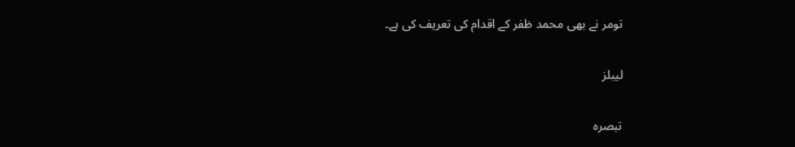تومر نے بھی محمد ظفر کے اقدام کی تعریف کی ہے۔

لیبلز

تبصرہ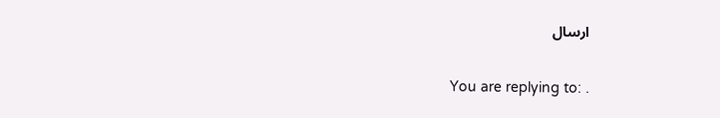ارسال

You are replying to: .